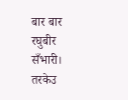बार बार रघुबीर सँभारी। तरकेउ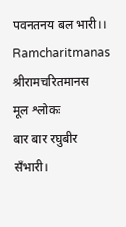पवनतनय बल भारी।।
Ramcharitmanas
श्रीरामचरितमानस
मूल श्लोकः
बार बार रघुबीर सँभारी।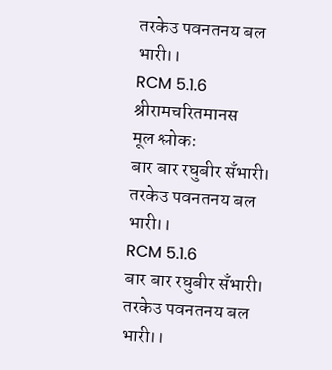तरकेउ पवनतनय बल भारी।।
RCM 5.1.6
श्रीरामचरितमानस
मूल श्लोकः
बार बार रघुबीर सँभारी। तरकेउ पवनतनय बल भारी।।
RCM 5.1.6
बार बार रघुबीर सँभारी। तरकेउ पवनतनय बल भारी।।